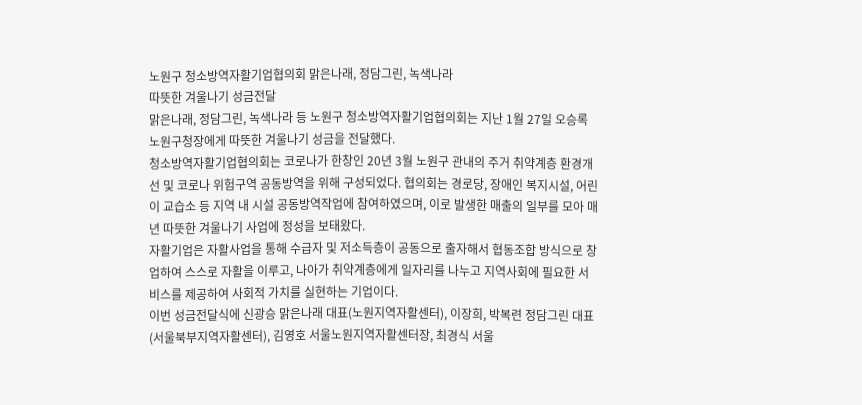노원구 청소방역자활기업협의회 맑은나래, 정담그린, 녹색나라
따뜻한 겨울나기 성금전달
맑은나래, 정담그린, 녹색나라 등 노원구 청소방역자활기업협의회는 지난 1월 27일 오승록 노원구청장에게 따뜻한 겨울나기 성금을 전달했다.
청소방역자활기업협의회는 코로나가 한창인 20년 3월 노원구 관내의 주거 취약계층 환경개선 및 코로나 위험구역 공동방역을 위해 구성되었다. 협의회는 경로당, 장애인 복지시설, 어린이 교습소 등 지역 내 시설 공동방역작업에 참여하였으며, 이로 발생한 매출의 일부를 모아 매년 따뜻한 겨울나기 사업에 정성을 보태왔다.
자활기업은 자활사업을 통해 수급자 및 저소득층이 공동으로 출자해서 협동조합 방식으로 창업하여 스스로 자활을 이루고, 나아가 취약계층에게 일자리를 나누고 지역사회에 필요한 서비스를 제공하여 사회적 가치를 실현하는 기업이다.
이번 성금전달식에 신광승 맑은나래 대표(노원지역자활센터), 이장희, 박복련 정담그린 대표(서울북부지역자활센터), 김영호 서울노원지역자활센터장, 최경식 서울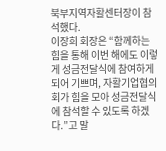북부지역자활센터장이 참석했다.
이장희 회장은 “함께하는 힘을 통해 이번 해에도 이렇게 성금전달식에 참여하게 되어 기쁘며, 자활기업협의회가 힘을 모아 성금전달식에 참석할 수 있도록 하겠다.”고 말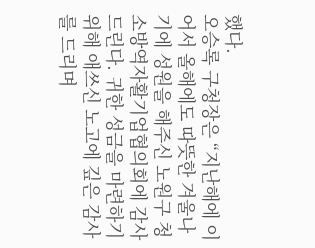했다.
오승록 구청장은 “지난해에 이어서 올해에도 따뜻한 겨울나기에 성원을 해주신 노원구 청소방역자활기업협의회에 감사드린다. 귀한 성금을 마련하기 위해 애쓰신 노고에 깊은 감사를 드리며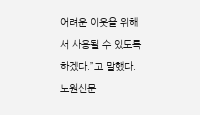어려운 이웃을 위해서 사용될 수 있도록 하겠다.”고 말했다.
노원신문